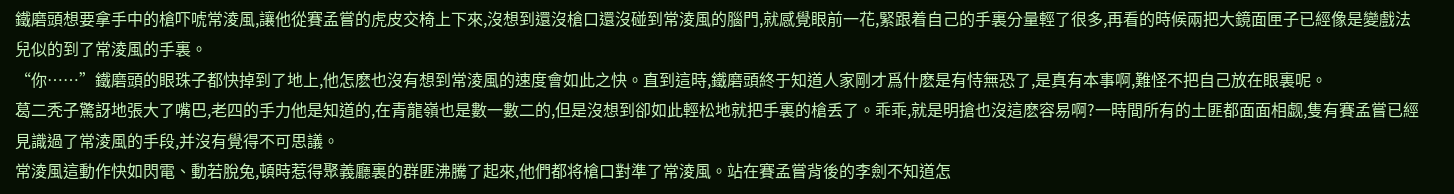鐵磨頭想要拿手中的槍吓唬常淩風,讓他從賽孟嘗的虎皮交椅上下來,沒想到還沒槍口還沒碰到常淩風的腦門,就感覺眼前一花,緊跟着自己的手裏分量輕了很多,再看的時候兩把大鏡面匣子已經像是變戲法兒似的到了常淩風的手裏。
“你……”鐵磨頭的眼珠子都快掉到了地上,他怎麽也沒有想到常淩風的速度會如此之快。直到這時,鐵磨頭終于知道人家剛才爲什麽是有恃無恐了,是真有本事啊,難怪不把自己放在眼裏呢。
葛二秃子驚訝地張大了嘴巴,老四的手力他是知道的,在青龍嶺也是數一數二的,但是沒想到卻如此輕松地就把手裏的槍丢了。乖乖,就是明搶也沒這麽容易啊?一時間所有的土匪都面面相觑,隻有賽孟嘗已經見識過了常淩風的手段,并沒有覺得不可思議。
常淩風這動作快如閃電、動若脫兔,頓時惹得聚義廳裏的群匪沸騰了起來,他們都将槍口對準了常淩風。站在賽孟嘗背後的李劍不知道怎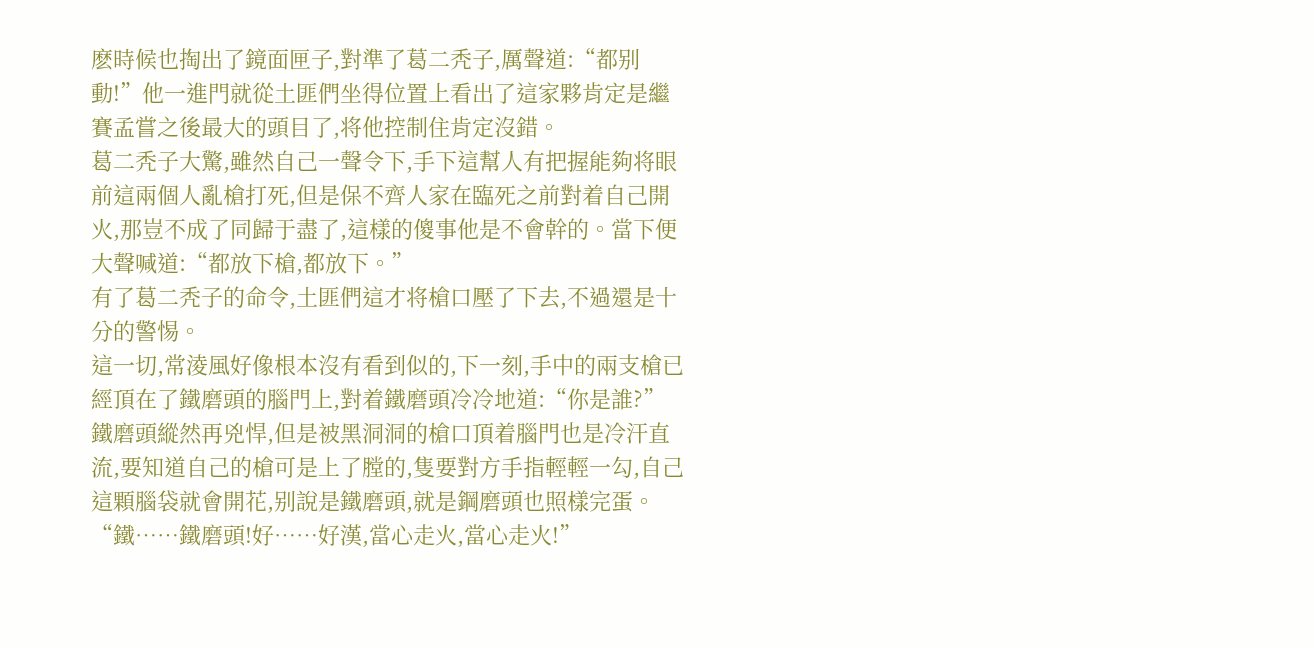麽時候也掏出了鏡面匣子,對準了葛二秃子,厲聲道:“都别動!”他一進門就從土匪們坐得位置上看出了這家夥肯定是繼賽孟嘗之後最大的頭目了,将他控制住肯定沒錯。
葛二秃子大驚,雖然自己一聲令下,手下這幫人有把握能夠将眼前這兩個人亂槍打死,但是保不齊人家在臨死之前對着自己開火,那豈不成了同歸于盡了,這樣的傻事他是不會幹的。當下便大聲喊道:“都放下槍,都放下。”
有了葛二秃子的命令,土匪們這才将槍口壓了下去,不過還是十分的警惕。
這一切,常淩風好像根本沒有看到似的,下一刻,手中的兩支槍已經頂在了鐵磨頭的腦門上,對着鐵磨頭冷冷地道:“你是誰?”
鐵磨頭縱然再兇悍,但是被黑洞洞的槍口頂着腦門也是冷汗直流,要知道自己的槍可是上了膛的,隻要對方手指輕輕一勾,自己這顆腦袋就會開花,别說是鐵磨頭,就是鋼磨頭也照樣完蛋。
“鐵……鐵磨頭!好……好漢,當心走火,當心走火!”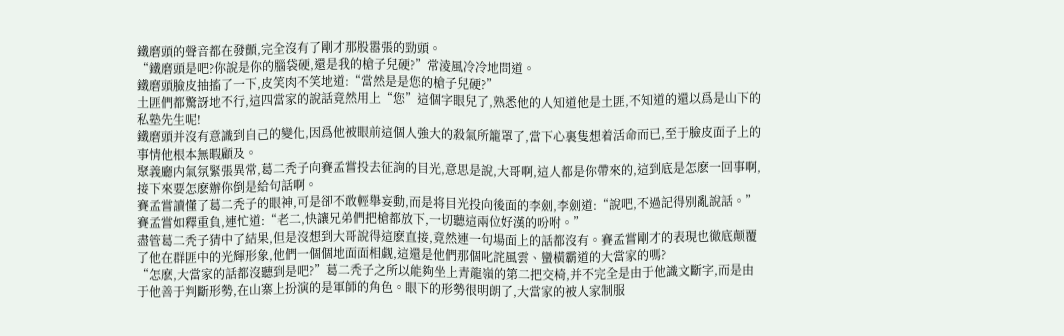鐵磨頭的聲音都在發顫,完全沒有了剛才那股嚣張的勁頭。
“鐵磨頭是吧?你說是你的腦袋硬,還是我的槍子兒硬?”常淩風冷冷地問道。
鐵磨頭臉皮抽搐了一下,皮笑肉不笑地道:“當然是是您的槍子兒硬?”
土匪們都驚訝地不行,這四當家的說話竟然用上“您”這個字眼兒了,熟悉他的人知道他是土匪,不知道的還以爲是山下的私塾先生呢!
鐵磨頭并沒有意識到自己的變化,因爲他被眼前這個人強大的殺氣所籠罩了,當下心裏隻想着活命而已,至于臉皮面子上的事情他根本無暇顧及。
聚義廳内氣氛緊張異常,葛二秃子向賽孟嘗投去征詢的目光,意思是說,大哥啊,這人都是你帶來的,這到底是怎麽一回事啊,接下來要怎麽辦你倒是給句話啊。
賽孟嘗讀懂了葛二秃子的眼神,可是卻不敢輕舉妄動,而是将目光投向後面的李劍,李劍道:“說吧,不過記得别亂說話。”
賽孟嘗如釋重負,連忙道:“老二,快讓兄弟們把槍都放下,一切聽這兩位好漢的吩咐。”
盡管葛二秃子猜中了結果,但是沒想到大哥說得這麽直接,竟然連一句場面上的話都沒有。賽孟嘗剛才的表現也徹底颠覆了他在群匪中的光輝形象,他們一個個地面面相觑,這還是他們那個叱詫風雲、蠻橫霸道的大當家的嗎?
“怎麽,大當家的話都沒聽到是吧?”葛二秃子之所以能夠坐上青龍嶺的第二把交椅,并不完全是由于他識文斷字,而是由于他善于判斷形勢,在山寨上扮演的是軍師的角色。眼下的形勢很明朗了,大當家的被人家制服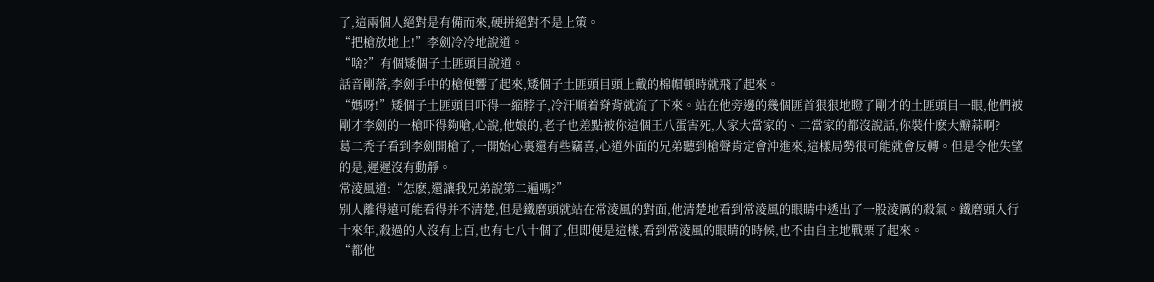了,這兩個人絕對是有備而來,硬拼絕對不是上策。
“把槍放地上!”李劍冷冷地說道。
“啥?”有個矮個子土匪頭目說道。
話音剛落,李劍手中的槍便響了起來,矮個子土匪頭目頭上戴的棉帽頓時就飛了起來。
“媽呀!”矮個子土匪頭目吓得一縮脖子,冷汗順着脊背就流了下來。站在他旁邊的幾個匪首狠狠地瞪了剛才的土匪頭目一眼,他們被剛才李劍的一槍吓得夠嗆,心說,他娘的,老子也差點被你這個王八蛋害死,人家大當家的、二當家的都沒說話,你裝什麽大瓣蒜啊?
葛二秃子看到李劍開槍了,一開始心裏還有些竊喜,心道外面的兄弟聽到槍聲肯定會沖進來,這樣局勢很可能就會反轉。但是令他失望的是,遲遲沒有動靜。
常淩風道:“怎麽,還讓我兄弟說第二遍嗎?”
别人離得遠可能看得并不清楚,但是鐵磨頭就站在常淩風的對面,他清楚地看到常淩風的眼睛中透出了一股淩厲的殺氣。鐵磨頭入行十來年,殺過的人沒有上百,也有七八十個了,但即便是這樣,看到常淩風的眼睛的時候,也不由自主地戰栗了起來。
“都他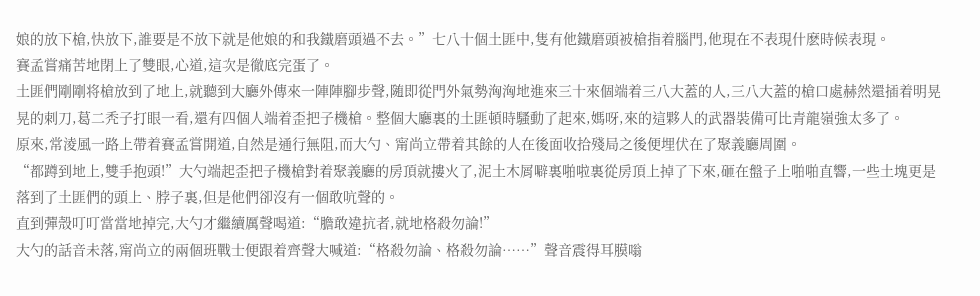娘的放下槍,快放下,誰要是不放下就是他娘的和我鐵磨頭過不去。”七八十個土匪中,隻有他鐵磨頭被槍指着腦門,他現在不表現什麽時候表現。
賽孟嘗痛苦地閉上了雙眼,心道,這次是徹底完蛋了。
土匪們剛剛将槍放到了地上,就聽到大廳外傳來一陣陣腳步聲,随即從門外氣勢洶洶地進來三十來個端着三八大蓋的人,三八大蓋的槍口處赫然還插着明晃晃的刺刀,葛二秃子打眼一看,還有四個人端着歪把子機槍。整個大廳裏的土匪頓時騷動了起來,媽呀,來的這夥人的武器裝備可比青龍嶺強太多了。
原來,常淩風一路上帶着賽孟嘗開道,自然是通行無阻,而大勺、甯尚立帶着其餘的人在後面收拾殘局之後便埋伏在了聚義廳周圍。
“都蹲到地上,雙手抱頭!”大勺端起歪把子機槍對着聚義廳的房頂就摟火了,泥土木屑噼裏啪啦裏從房頂上掉了下來,砸在盤子上啪啪直響,一些土塊更是落到了土匪們的頭上、脖子裏,但是他們卻沒有一個敢吭聲的。
直到彈殼叮叮當當地掉完,大勺才繼續厲聲喝道:“膽敢違抗者,就地格殺勿論!”
大勺的話音未落,甯尚立的兩個班戰士便跟着齊聲大喊道:“格殺勿論、格殺勿論……”聲音震得耳膜嗡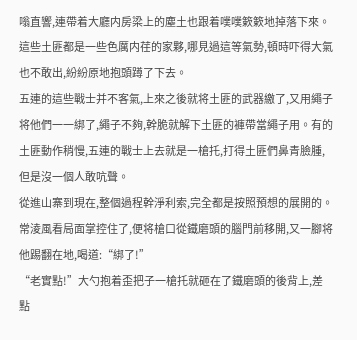嗡直響,連帶着大廳内房梁上的塵土也跟着噗噗簌簌地掉落下來。這些土匪都是一些色厲内荏的家夥,哪見過這等氣勢,頓時吓得大氣也不敢出,紛紛原地抱頭蹲了下去。
五連的這些戰士并不客氣,上來之後就将土匪的武器繳了,又用繩子将他們一一綁了,繩子不夠,幹脆就解下土匪的褲帶當繩子用。有的土匪動作稍慢,五連的戰士上去就是一槍托,打得土匪們鼻青臉腫,但是沒一個人敢吭聲。
從進山寨到現在,整個過程幹淨利索,完全都是按照預想的展開的。常淩風看局面掌控住了,便将槍口從鐵磨頭的腦門前移開,又一腳将他踢翻在地,喝道:“綁了!”
“老實點!”大勺抱着歪把子一槍托就砸在了鐵磨頭的後背上,差點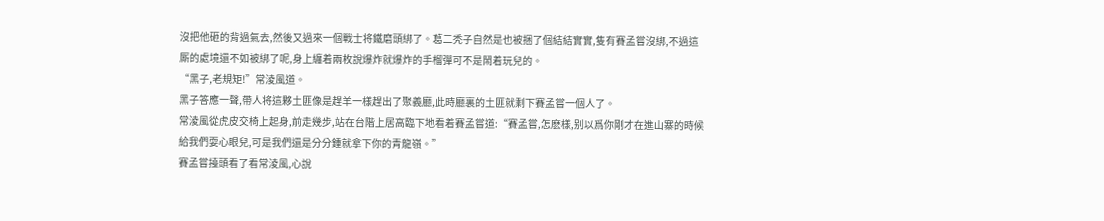沒把他砸的背過氣去,然後又過來一個戰士将鐵磨頭綁了。葛二秃子自然是也被捆了個結結實實,隻有賽孟嘗沒綁,不過這厮的處境還不如被綁了呢,身上纏着兩枚說爆炸就爆炸的手榴彈可不是鬧着玩兒的。
“黑子,老規矩!”常淩風道。
黑子答應一聲,帶人将這夥土匪像是趕羊一樣趕出了聚義廳,此時廳裏的土匪就剩下賽孟嘗一個人了。
常淩風從虎皮交椅上起身,前走幾步,站在台階上居高臨下地看着賽孟嘗道:“賽孟嘗,怎麽樣,别以爲你剛才在進山寨的時候給我們耍心眼兒,可是我們還是分分鍾就拿下你的青龍嶺。”
賽孟嘗擡頭看了看常淩風,心說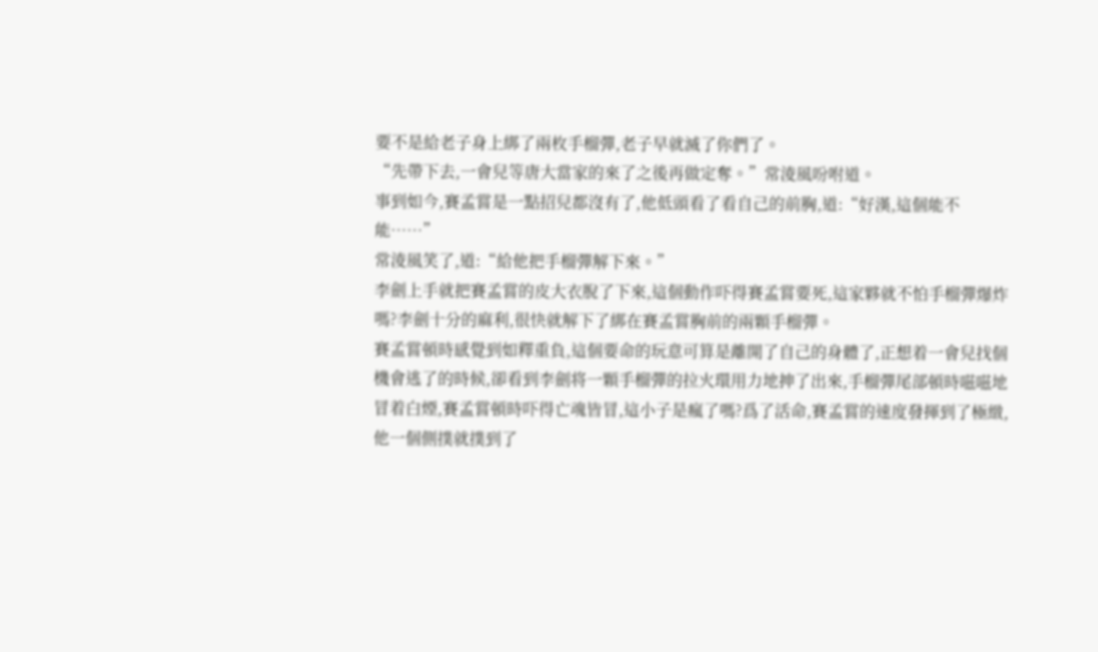要不是給老子身上綁了兩枚手榴彈,老子早就滅了你們了。
“先帶下去,一會兒等唐大當家的來了之後再做定奪。”常淩風吩咐道。
事到如今,賽孟嘗是一點招兒都沒有了,他低頭看了看自己的前胸,道:“好漢,這個能不能……”
常淩風笑了,道:“給他把手榴彈解下來。”
李劍上手就把賽孟嘗的皮大衣脫了下來,這個動作吓得賽孟嘗要死,這家夥就不怕手榴彈爆炸嗎?李劍十分的麻利,很快就解下了綁在賽孟嘗胸前的兩顆手榴彈。
賽孟嘗頓時感覺到如釋重負,這個要命的玩意可算是離開了自己的身體了,正想着一會兒找個機會逃了的時候,卻看到李劍将一顆手榴彈的拉火環用力地抻了出來,手榴彈尾部頓時嗞嗞地冒着白煙,賽孟嘗頓時吓得亡魂皆冒,這小子是瘋了嗎?爲了活命,賽孟嘗的速度發揮到了極緻,他一個側撲就撲到了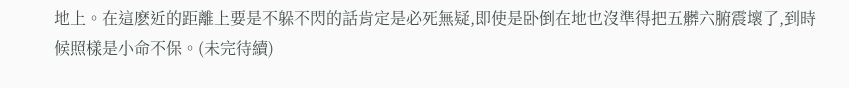地上。在這麽近的距離上要是不躲不閃的話肯定是必死無疑,即使是卧倒在地也沒準得把五髒六腑震壞了,到時候照樣是小命不保。(未完待續)